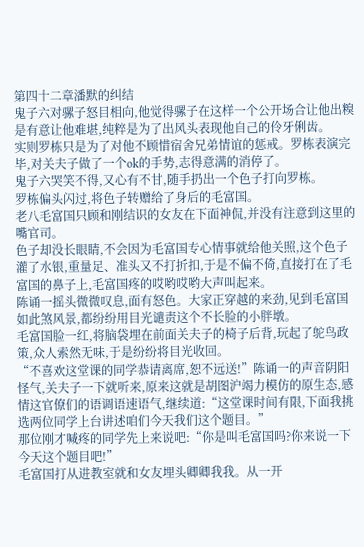第四十二章潘默的纠结
鬼子六对骡子怒目相向,他觉得骡子在这样一个公开场合让他出糗是有意让他难堪,纯粹是为了出风头表现他自己的伶牙俐齿。
实则罗栋只是为了对他不顾惜宿舍兄弟情谊的惩戒。罗栋表演完毕,对关夫子做了一个ok的手势,志得意满的消停了。
鬼子六哭笑不得,又心有不甘,随手扔出一个色子打向罗栋。
罗栋偏头闪过,将色子转赠给了身后的毛富国。
老八毛富国只顾和刚结识的女友在下面神侃,并没有注意到这里的嘴官司。
色子却没长眼睛,不会因为毛富国专心情事就给他关照,这个色子灌了水银,重量足、准头又不打折扣,于是不偏不倚,直接打在了毛富国的鼻子上,毛富国疼的哎哟哎哟大声叫起来。
陈诵一摇头微微叹息,面有怒色。大家正穿越的来劲,见到毛富国如此煞风景,都纷纷用目光谴责这个不长脸的小胖墩。
毛富国脸一红,将脑袋埋在前面关夫子的椅子后背,玩起了鸵鸟政策,众人索然无味,于是纷纷将目光收回。
“不喜欢这堂课的同学恭请离席,恕不远送!”陈诵一的声音阴阳怪气,关夫子一下就听来,原来这就是胡图沪竭力模仿的原生态,感情这官僚们的语调语速语气,继续道:“这堂课时间有限,下面我挑选两位同学上台讲述咱们今天我们这个题目。”
那位刚才喊疼的同学先上来说吧:“你是叫毛富国吗?你来说一下今天这个题目吧!”
毛富国打从进教室就和女友埋头卿卿我我。从一开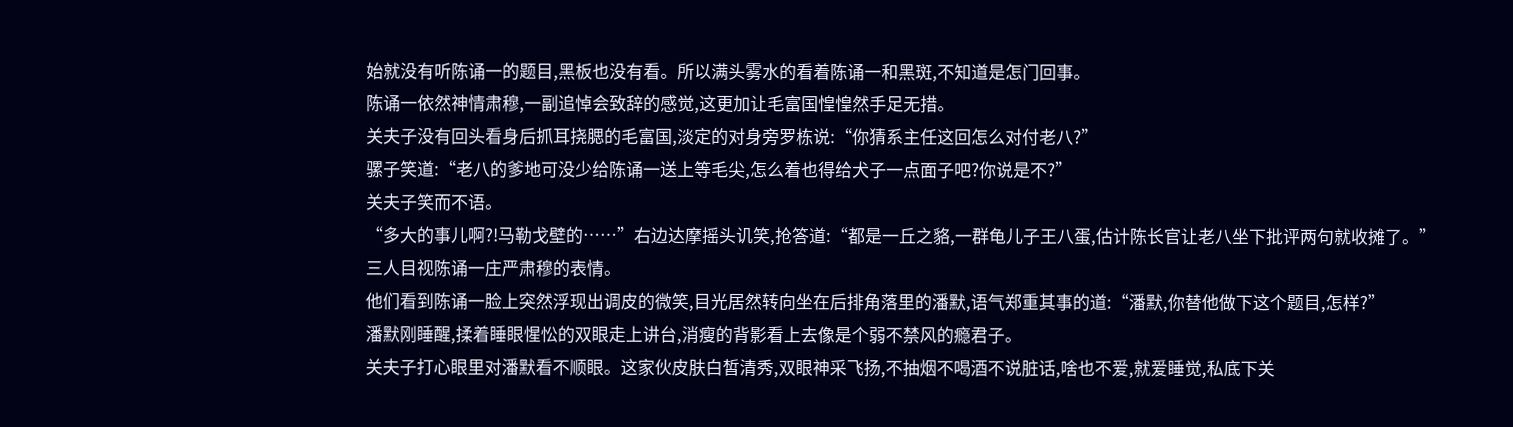始就没有听陈诵一的题目,黑板也没有看。所以满头雾水的看着陈诵一和黑斑,不知道是怎门回事。
陈诵一依然神情肃穆,一副追悼会致辞的感觉,这更加让毛富国惶惶然手足无措。
关夫子没有回头看身后抓耳挠腮的毛富国,淡定的对身旁罗栋说:“你猜系主任这回怎么对付老八?”
骡子笑道:“老八的爹地可没少给陈诵一送上等毛尖,怎么着也得给犬子一点面子吧?你说是不?”
关夫子笑而不语。
“多大的事儿啊?!马勒戈壁的……”右边达摩摇头讥笑,抢答道:“都是一丘之貉,一群龟儿子王八蛋,估计陈长官让老八坐下批评两句就收摊了。”
三人目视陈诵一庄严肃穆的表情。
他们看到陈诵一脸上突然浮现出调皮的微笑,目光居然转向坐在后排角落里的潘默,语气郑重其事的道:“潘默,你替他做下这个题目,怎样?”
潘默刚睡醒,揉着睡眼惺忪的双眼走上讲台,消瘦的背影看上去像是个弱不禁风的瘾君子。
关夫子打心眼里对潘默看不顺眼。这家伙皮肤白皙清秀,双眼神采飞扬,不抽烟不喝酒不说脏话,啥也不爱,就爱睡觉,私底下关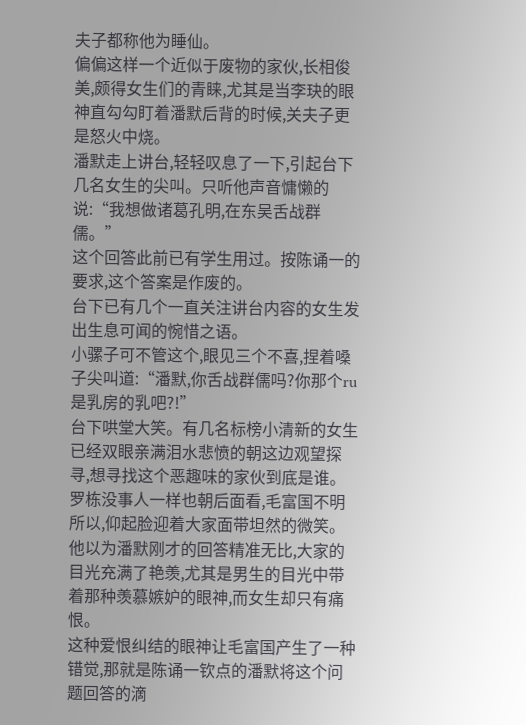夫子都称他为睡仙。
偏偏这样一个近似于废物的家伙,长相俊美,颇得女生们的青睐,尤其是当李玦的眼神直勾勾盯着潘默后背的时候,关夫子更是怒火中烧。
潘默走上讲台,轻轻叹息了一下,引起台下几名女生的尖叫。只听他声音慵懒的说:“我想做诸葛孔明,在东吴舌战群儒。”
这个回答此前已有学生用过。按陈诵一的要求,这个答案是作废的。
台下已有几个一直关注讲台内容的女生发出生息可闻的惋惜之语。
小骡子可不管这个,眼见三个不喜,捏着嗓子尖叫道:“潘默,你舌战群儒吗?你那个ru是乳房的乳吧?!”
台下哄堂大笑。有几名标榜小清新的女生已经双眼亲满泪水悲愤的朝这边观望探寻,想寻找这个恶趣味的家伙到底是谁。
罗栋没事人一样也朝后面看,毛富国不明所以,仰起脸迎着大家面带坦然的微笑。他以为潘默刚才的回答精准无比,大家的目光充满了艳羡,尤其是男生的目光中带着那种羡慕嫉妒的眼神,而女生却只有痛恨。
这种爱恨纠结的眼神让毛富国产生了一种错觉,那就是陈诵一钦点的潘默将这个问题回答的滴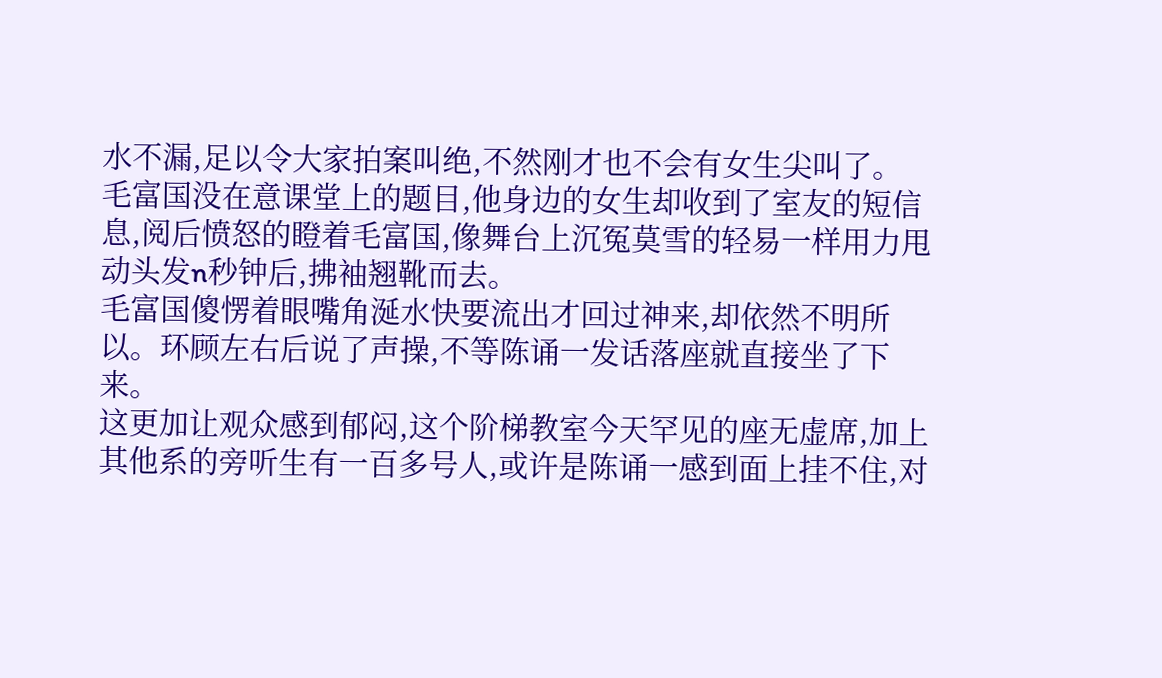水不漏,足以令大家拍案叫绝,不然刚才也不会有女生尖叫了。
毛富国没在意课堂上的题目,他身边的女生却收到了室友的短信息,阅后愤怒的瞪着毛富国,像舞台上沉冤莫雪的轻易一样用力甩动头发n秒钟后,拂袖翘靴而去。
毛富国傻愣着眼嘴角涎水快要流出才回过神来,却依然不明所以。环顾左右后说了声操,不等陈诵一发话落座就直接坐了下来。
这更加让观众感到郁闷,这个阶梯教室今天罕见的座无虚席,加上其他系的旁听生有一百多号人,或许是陈诵一感到面上挂不住,对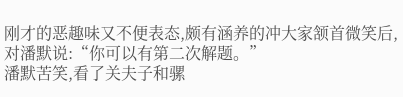刚才的恶趣味又不便表态,颇有涵养的冲大家颔首微笑后,对潘默说:“你可以有第二次解题。”
潘默苦笑,看了关夫子和骡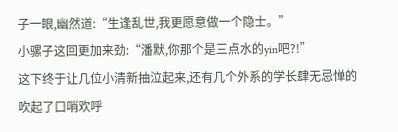子一眼,幽然道:“生逢乱世,我更愿意做一个隐士。”
小骡子这回更加来劲:“潘默,你那个是三点水的yin吧?!”
这下终于让几位小清新抽泣起来,还有几个外系的学长肆无忌惮的吹起了口哨欢呼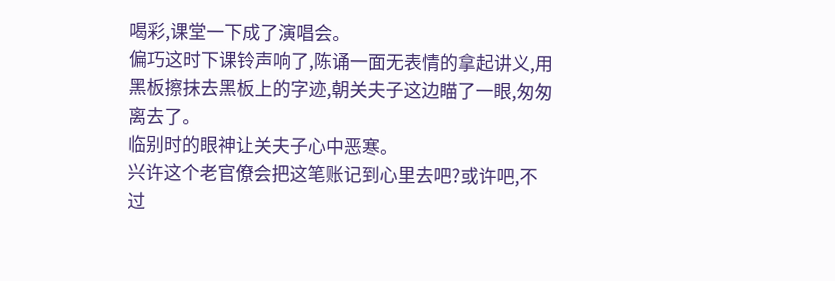喝彩,课堂一下成了演唱会。
偏巧这时下课铃声响了,陈诵一面无表情的拿起讲义,用黑板擦抹去黑板上的字迹,朝关夫子这边瞄了一眼,匆匆离去了。
临别时的眼神让关夫子心中恶寒。
兴许这个老官僚会把这笔账记到心里去吧?或许吧,不过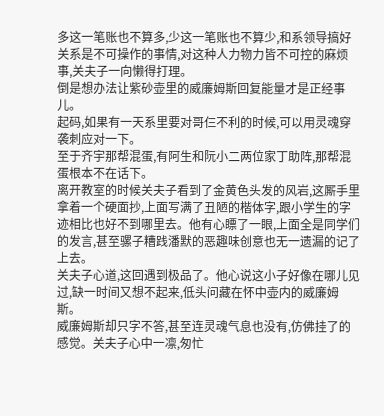多这一笔账也不算多,少这一笔账也不算少,和系领导搞好关系是不可操作的事情,对这种人力物力皆不可控的麻烦事,关夫子一向懒得打理。
倒是想办法让紫砂壶里的威廉姆斯回复能量才是正经事儿。
起码,如果有一天系里要对哥仨不利的时候,可以用灵魂穿袭刺应对一下。
至于齐宇那帮混蛋,有阿生和阮小二两位家丁助阵,那帮混蛋根本不在话下。
离开教室的时候关夫子看到了金黄色头发的风岩,这厮手里拿着一个硬面抄,上面写满了丑陋的楷体字,跟小学生的字迹相比也好不到哪里去。他有心瞟了一眼,上面全是同学们的发言,甚至骡子糟践潘默的恶趣味创意也无一遗漏的记了上去。
关夫子心道,这回遇到极品了。他心说这小子好像在哪儿见过,缺一时间又想不起来,低头问藏在怀中壶内的威廉姆斯。
威廉姆斯却只字不答,甚至连灵魂气息也没有,仿佛挂了的感觉。关夫子心中一凛,匆忙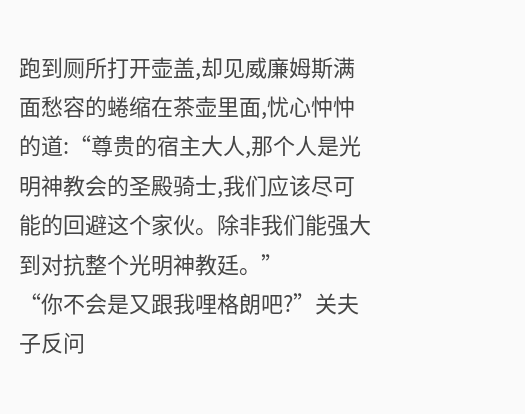跑到厕所打开壶盖,却见威廉姆斯满面愁容的蜷缩在茶壶里面,忧心忡忡的道:“尊贵的宿主大人,那个人是光明神教会的圣殿骑士,我们应该尽可能的回避这个家伙。除非我们能强大到对抗整个光明神教廷。”
“你不会是又跟我哩格朗吧?”关夫子反问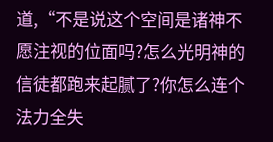道,“不是说这个空间是诸神不愿注视的位面吗?怎么光明神的信徒都跑来起腻了?你怎么连个法力全失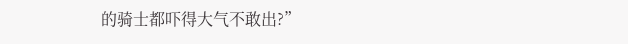的骑士都吓得大气不敢出?”